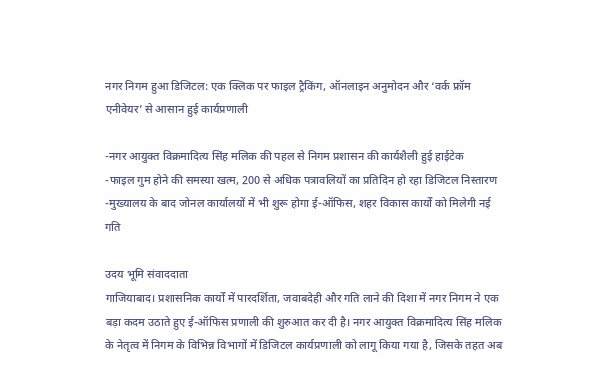नगर निगम हुआ डिजिटल: एक क्लिक पर फाइल ट्रैकिंग, ऑनलाइन अनुमोदन और ‘वर्क फ्रॉम एनीवेयर’ से आसान हुई कार्यप्रणाली

-नगर आयुक्त विक्रमादित्य सिंह मलिक की पहल से निगम प्रशासन की कार्यशैली हुई हाईटेक
-फाइल गुम होने की समस्या खत्म, 200 से अधिक पत्रावलियों का प्रतिदिन हो रहा डिजिटल निस्तारण
-मुख्यालय के बाद जोनल कार्यालयों में भी शुरू होगा ई-ऑफिस, शहर विकास कार्यों को मिलेगी नई गति

उदय भूमि संवाददाता
गाजियाबाद। प्रशासनिक कार्यों में पारदर्शिता, जवाबदेही और गति लाने की दिशा में नगर निगम ने एक बड़ा कदम उठाते हुए ई-ऑफिस प्रणाली की शुरुआत कर दी है। नगर आयुक्त विक्रमादित्य सिंह मलिक के नेतृत्व में निगम के विभिन्न विभागों में डिजिटल कार्यप्रणाली को लागू किया गया है, जिसके तहत अब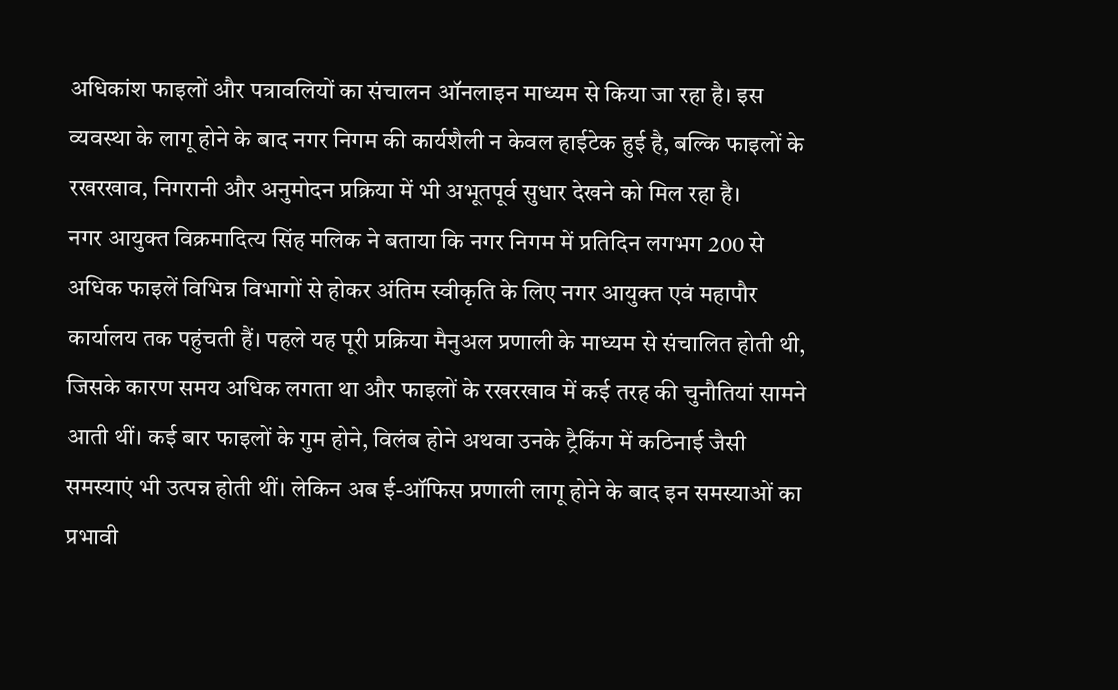अधिकांश फाइलों और पत्रावलियों का संचालन ऑनलाइन माध्यम से किया जा रहा है। इस व्यवस्था के लागू होने के बाद नगर निगम की कार्यशैली न केवल हाईटेक हुई है, बल्कि फाइलों के रखरखाव, निगरानी और अनुमोदन प्रक्रिया में भी अभूतपूर्व सुधार देखने को मिल रहा है।
नगर आयुक्त विक्रमादित्य सिंह मलिक ने बताया कि नगर निगम में प्रतिदिन लगभग 200 से अधिक फाइलें विभिन्न विभागों से होकर अंतिम स्वीकृति के लिए नगर आयुक्त एवं महापौर कार्यालय तक पहुंचती हैं। पहले यह पूरी प्रक्रिया मैनुअल प्रणाली के माध्यम से संचालित होती थी, जिसके कारण समय अधिक लगता था और फाइलों के रखरखाव में कई तरह की चुनौतियां सामने आती थीं। कई बार फाइलों के गुम होने, विलंब होने अथवा उनके ट्रैकिंग में कठिनाई जैसी समस्याएं भी उत्पन्न होती थीं। लेकिन अब ई-ऑफिस प्रणाली लागू होने के बाद इन समस्याओं का प्रभावी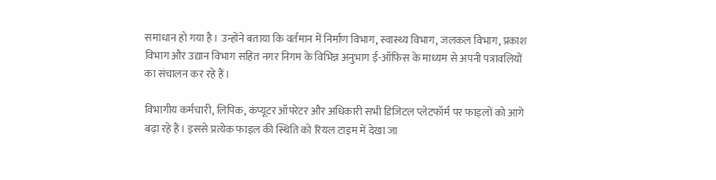समाधान हो गया है। उन्होंने बताया कि वर्तमान में निर्माण विभाग, स्वास्थ्य विभाग, जलकल विभाग, प्रकाश विभाग और उद्यान विभाग सहित नगर निगम के विभिन्न अनुभाग ई-ऑफिस के माध्यम से अपनी पत्रावलियों का संचालन कर रहे हैं।

विभागीय कर्मचारी, लिपिक, कंप्यूटर ऑपरेटर और अधिकारी सभी डिजिटल प्लेटफॉर्म पर फाइलों को आगे बढ़ा रहे हैं। इससे प्रत्येक फाइल की स्थिति को रियल टाइम में देखा जा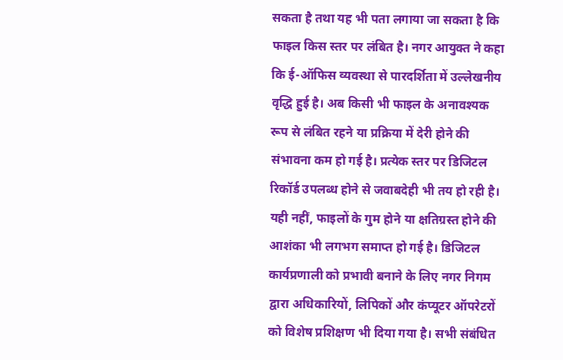सकता है तथा यह भी पता लगाया जा सकता है कि फाइल किस स्तर पर लंबित है। नगर आयुक्त ने कहा कि ई-ऑफिस व्यवस्था से पारदर्शिता में उल्लेखनीय वृद्धि हुई है। अब किसी भी फाइल के अनावश्यक रूप से लंबित रहने या प्रक्रिया में देरी होने की संभावना कम हो गई है। प्रत्येक स्तर पर डिजिटल रिकॉर्ड उपलब्ध होने से जवाबदेही भी तय हो रही है। यही नहीं, फाइलों के गुम होने या क्षतिग्रस्त होने की आशंका भी लगभग समाप्त हो गई है। डिजिटल कार्यप्रणाली को प्रभावी बनाने के लिए नगर निगम द्वारा अधिकारियों, लिपिकों और कंप्यूटर ऑपरेटरों को विशेष प्रशिक्षण भी दिया गया है। सभी संबंधित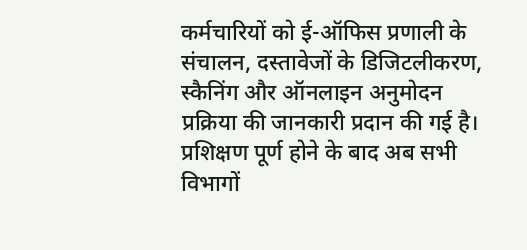कर्मचारियों को ई-ऑफिस प्रणाली के संचालन, दस्तावेजों के डिजिटलीकरण, स्कैनिंग और ऑनलाइन अनुमोदन प्रक्रिया की जानकारी प्रदान की गई है। प्रशिक्षण पूर्ण होने के बाद अब सभी विभागों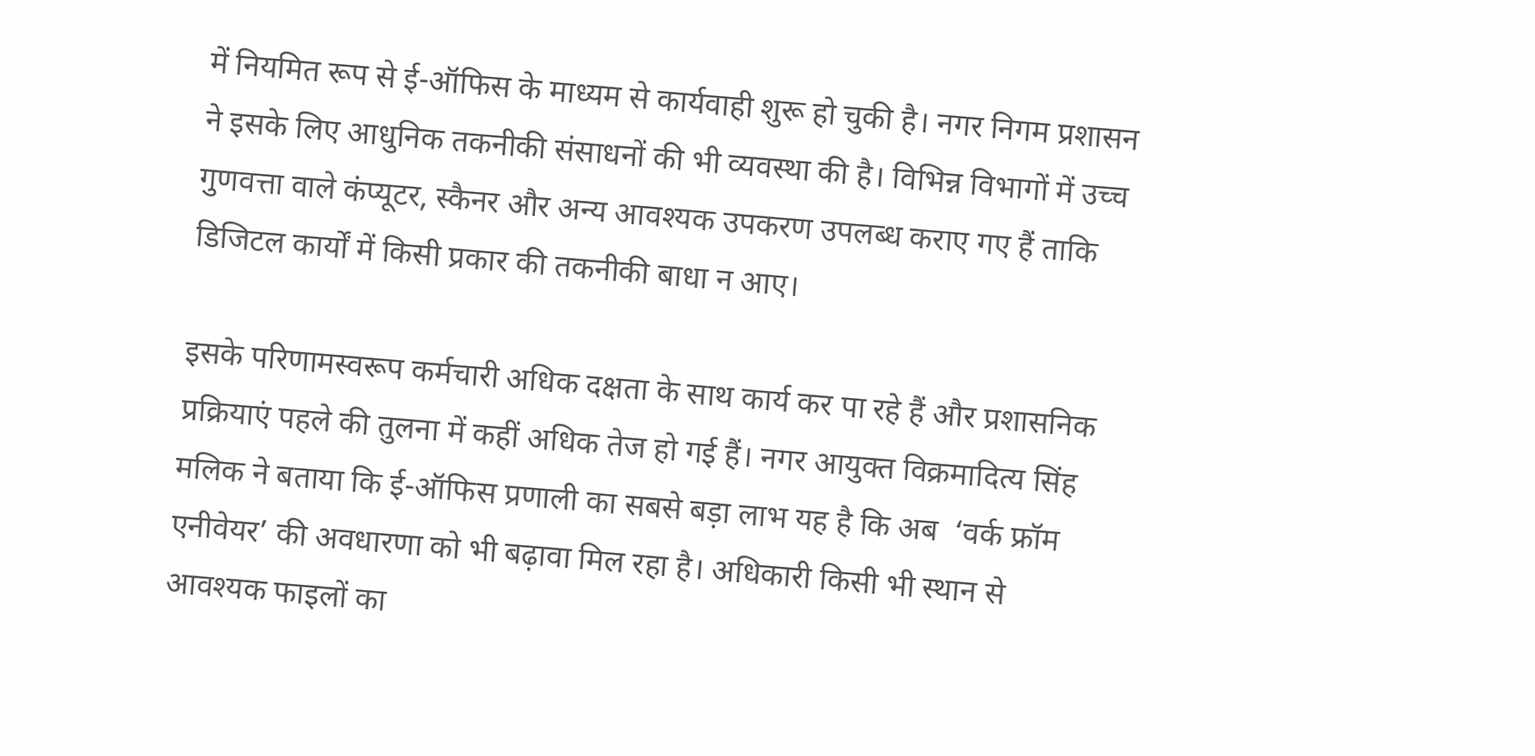में नियमित रूप से ई-ऑफिस के माध्यम से कार्यवाही शुरू हो चुकी है। नगर निगम प्रशासन ने इसके लिए आधुनिक तकनीकी संसाधनों की भी व्यवस्था की है। विभिन्न विभागों में उच्च गुणवत्ता वाले कंप्यूटर, स्कैनर और अन्य आवश्यक उपकरण उपलब्ध कराए गए हैं ताकि डिजिटल कार्यों में किसी प्रकार की तकनीकी बाधा न आए।

इसके परिणामस्वरूप कर्मचारी अधिक दक्षता के साथ कार्य कर पा रहे हैं और प्रशासनिक प्रक्रियाएं पहले की तुलना में कहीं अधिक तेज हो गई हैं। नगर आयुक्त विक्रमादित्य सिंह मलिक ने बताया कि ई-ऑफिस प्रणाली का सबसे बड़ा लाभ यह है कि अब  ‘वर्क फ्रॉम एनीवेयर’ की अवधारणा को भी बढ़ावा मिल रहा है। अधिकारी किसी भी स्थान से आवश्यक फाइलों का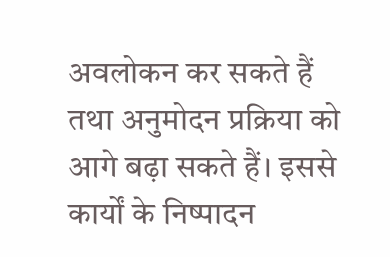अवलोकन कर सकते हैं तथा अनुमोदन प्रक्रिया को आगे बढ़ा सकते हैं। इससे कार्यों के निष्पादन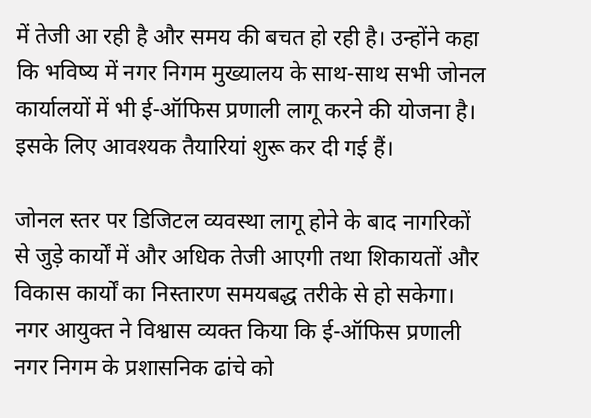में तेजी आ रही है और समय की बचत हो रही है। उन्होंने कहा कि भविष्य में नगर निगम मुख्यालय के साथ-साथ सभी जोनल कार्यालयों में भी ई-ऑफिस प्रणाली लागू करने की योजना है। इसके लिए आवश्यक तैयारियां शुरू कर दी गई हैं।

जोनल स्तर पर डिजिटल व्यवस्था लागू होने के बाद नागरिकों से जुड़े कार्यों में और अधिक तेजी आएगी तथा शिकायतों और विकास कार्यों का निस्तारण समयबद्ध तरीके से हो सकेगा। नगर आयुक्त ने विश्वास व्यक्त किया कि ई-ऑफिस प्रणाली नगर निगम के प्रशासनिक ढांचे को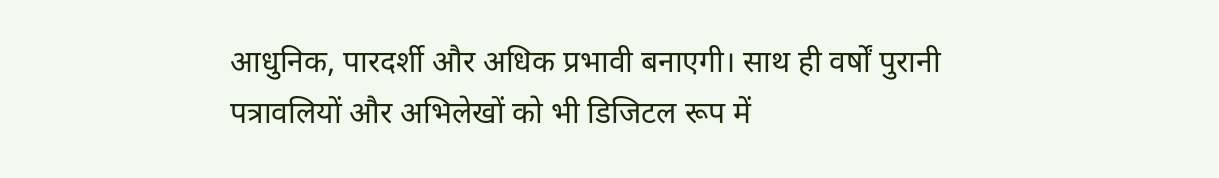आधुनिक, पारदर्शी और अधिक प्रभावी बनाएगी। साथ ही वर्षों पुरानी पत्रावलियों और अभिलेखों को भी डिजिटल रूप में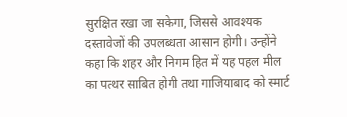सुरक्षित रखा जा सकेगा, जिससे आवश्यक दस्तावेजों की उपलब्धता आसान होगी। उन्होंने कहा कि शहर और निगम हित में यह पहल मील का पत्थर साबित होगी तथा गाजियाबाद को स्मार्ट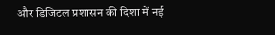और डिजिटल प्रशासन की दिशा में नई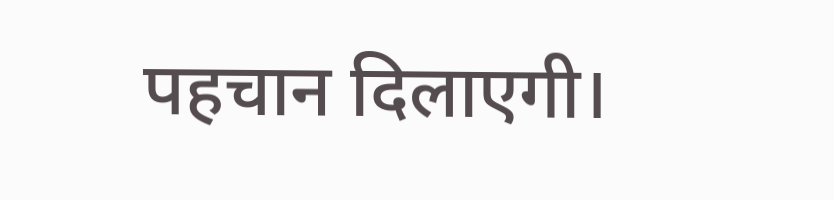पहचान दिलाएगी।